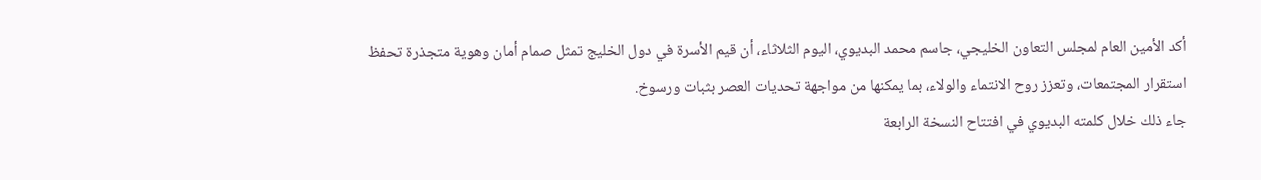أكد الأمين العام لمجلس التعاون الخليجي، جاسم محمد البديوي، اليوم الثلاثاء، أن قيم الأسرة في دول الخليج تمثل صمام أمان وهوية متجذرة تحفظ استقرار المجتمعات، وتعزز روح الانتماء والولاء، بما يمكنها من مواجهة تحديات العصر بثبات ورسوخ.
جاء ذلك خلال كلمته البديوي في افتتاح النسخة الرابعة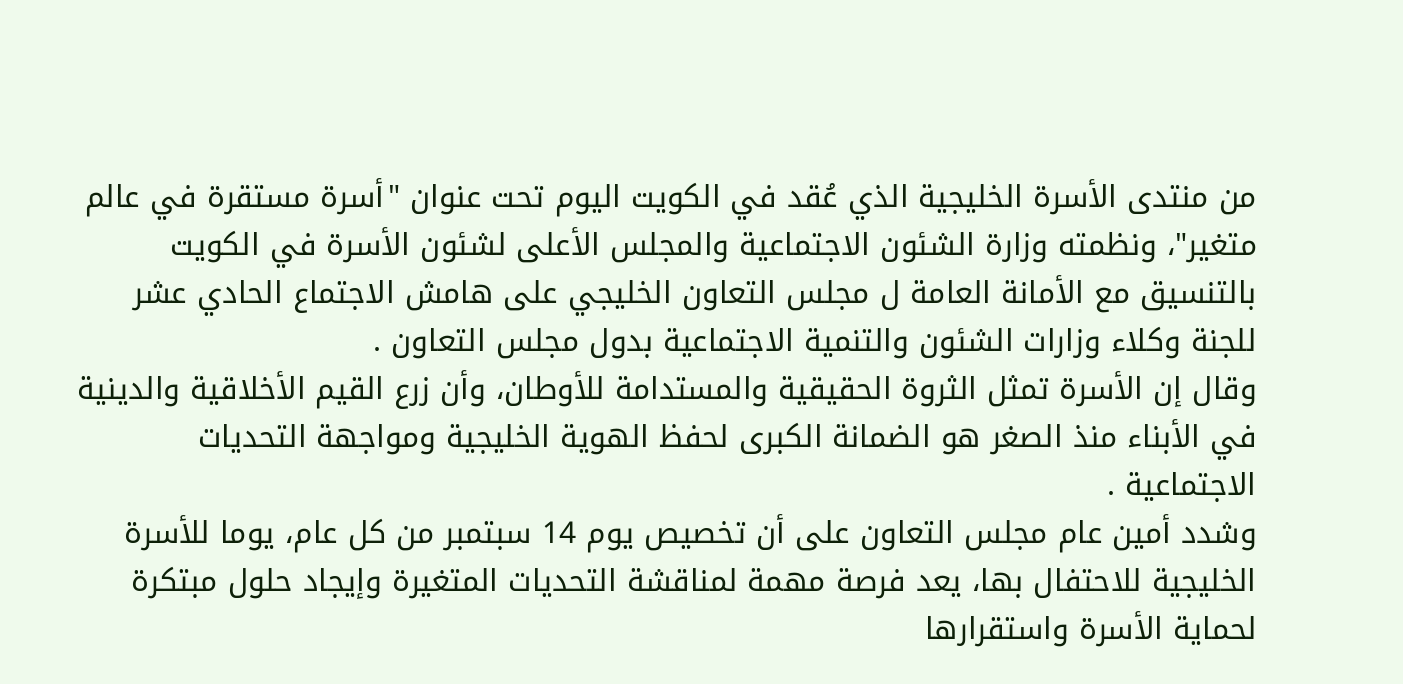من منتدى الأسرة الخليجية الذي عُقد في الكويت اليوم تحت عنوان "أسرة مستقرة في عالم متغير"، ونظمته وزارة الشئون الاجتماعية والمجلس الأعلى لشئون الأسرة في الكويت بالتنسيق مع الأمانة العامة ل مجلس التعاون الخليجي على هامش الاجتماع الحادي عشر للجنة وكلاء وزارات الشئون والتنمية الاجتماعية بدول مجلس التعاون .
وقال إن الأسرة تمثل الثروة الحقيقية والمستدامة للأوطان، وأن زرع القيم الأخلاقية والدينية في الأبناء منذ الصغر هو الضمانة الكبرى لحفظ الهوية الخليجية ومواجهة التحديات الاجتماعية .
وشدد أمين عام مجلس التعاون على أن تخصيص يوم 14 سبتمبر من كل عام، يوما للأسرة الخليجية للاحتفال بها، يعد فرصة مهمة لمناقشة التحديات المتغيرة وإيجاد حلول مبتكرة لحماية الأسرة واستقرارها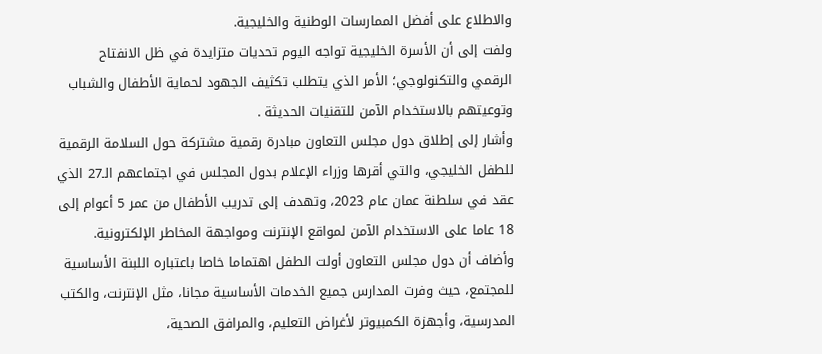والاطلاع على أفضل الممارسات الوطنية والخليجية.
ولفت إلى أن الأسرة الخليجية تواجه اليوم تحديات متزايدة في ظل الانفتاح الرقمي والتكنولوجي؛ الأمر الذي يتطلب تكثيف الجهود لحماية الأطفال والشباب وتوعيتهم بالاستخدام الآمن للتقنيات الحديثة .
وأشار إلى إطلاق دول مجلس التعاون مبادرة رقمية مشتركة حول السلامة الرقمية للطفل الخليجي، والتي أقرها وزراء الإعلام بدول المجلس في اجتماعهم الـ27 الذي عقد في سلطنة عمان عام 2023، وتهدف إلى تدريب الأطفال من عمر 5 أعوام إلى 18 عاما على الاستخدام الآمن لمواقع الإنترنت ومواجهة المخاطر الإلكترونية.
وأضاف أن دول مجلس التعاون أولت الطفل اهتماما خاصا باعتباره اللبنة الأساسية للمجتمع، حيث وفرت المدارس جميع الخدمات الأساسية مجانا، مثل الإنترنت، والكتب المدرسية، وأجهزة الكمبيوتر لأغراض التعليم، والمرافق الصحية،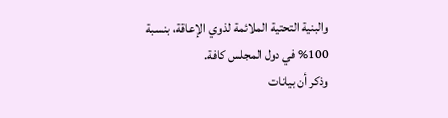والبنية التحتية الملائمة لذوي الإعاقة، بنسبة 100% في دول المجلس كافة.
وذكر أن بيانات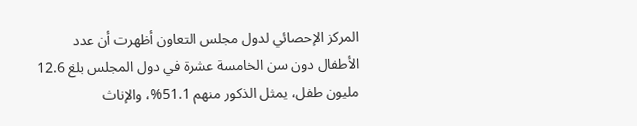المركز الإحصائي لدول مجلس التعاون أظهرت أن عدد الأطفال دون سن الخامسة عشرة في دول المجلس بلغ 12.6 مليون طفل، يمثل الذكور منهم 51.1%، والإناث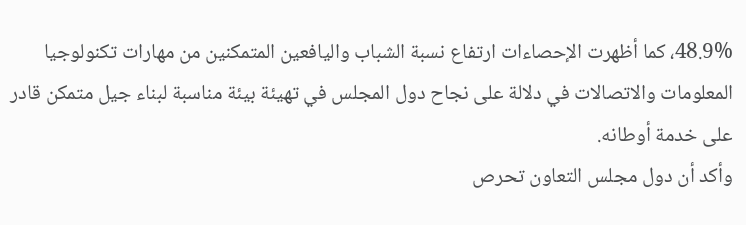48.9%، كما أظهرت الإحصاءات ارتفاع نسبة الشباب واليافعين المتمكنين من مهارات تكنولوجيا المعلومات والاتصالات في دلالة على نجاح دول المجلس في تهيئة بيئة مناسبة لبناء جيل متمكن قادر على خدمة أوطانه.
وأكد أن دول مجلس التعاون تحرص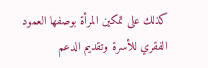كذلك على تمكين المرأة بوصفها العمود الفقري للأسرة وتقديم الدعم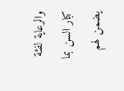والرعاية لفئة كبار السن بما يضمن لهم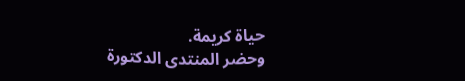حياة كريمة.
وحضر المنتدى الدكتورة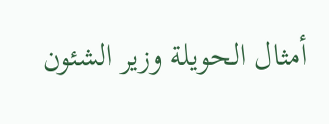أمثال الحويلة وزير الشئون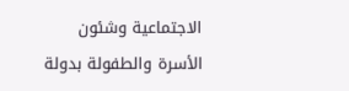الاجتماعية وشئون الأسرة والطفولة بدولة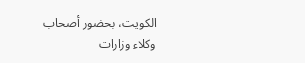الكويت، بحضور أصحاب وكلاء وزارات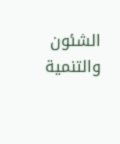الشئون والتنمية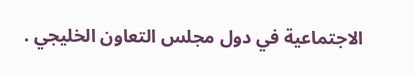الاجتماعية في دول مجلس التعاون الخليجي .